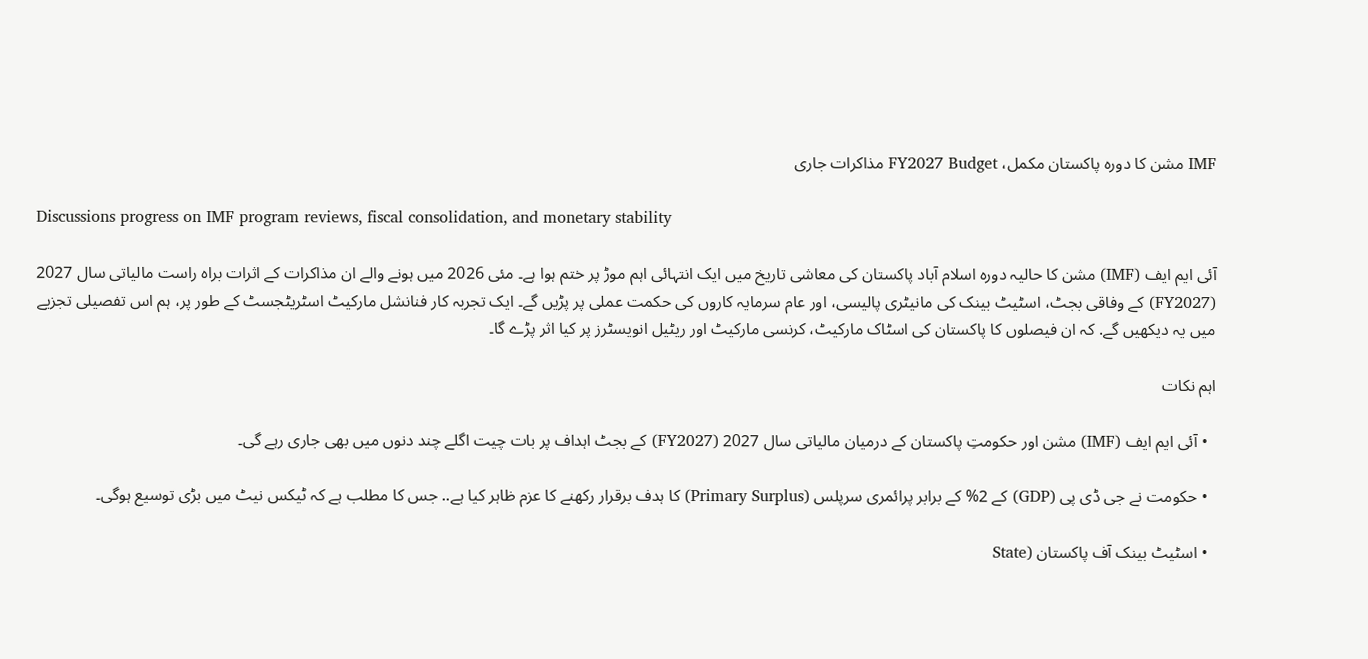IMF مشن کا دورہ پاکستان مکمل، FY2027 Budget مذاکرات جاری

Discussions progress on IMF program reviews, fiscal consolidation, and monetary stability

آئی ایم ایف (IMF) مشن کا حالیہ دورہ اسلام آباد پاکستان کی معاشی تاریخ میں ایک انتہائی اہم موڑ پر ختم ہوا ہے۔ مئی 2026 میں ہونے والے ان مذاکرات کے اثرات براہ راست مالیاتی سال 2027 (FY2027) کے وفاقی بجٹ، اسٹیٹ بینک کی مانیٹری پالیسی، اور عام سرمایہ کاروں کی حکمت عملی پر پڑیں گے۔ ایک تجربہ کار فنانشل مارکیٹ اسٹریٹجسٹ کے طور پر، ہم اس تفصیلی تجزیے میں یہ دیکھیں گے. کہ ان فیصلوں کا پاکستان کی اسٹاک مارکیٹ، کرنسی مارکیٹ اور ریٹیل انویسٹرز پر کیا اثر پڑے گا۔

اہم نکات

  • آئی ایم ایف (IMF) مشن اور حکومتِ پاکستان کے درمیان مالیاتی سال 2027 (FY2027) کے بجٹ اہداف پر بات چیت اگلے چند دنوں میں بھی جاری رہے گی۔

  • حکومت نے جی ڈی پی (GDP) کے 2% کے برابر پرائمری سرپلس (Primary Surplus) کا ہدف برقرار رکھنے کا عزم ظاہر کیا ہے.. جس کا مطلب ہے کہ ٹیکس نیٹ میں بڑی توسیع ہوگی۔

  • اسٹیٹ بینک آف پاکستان (State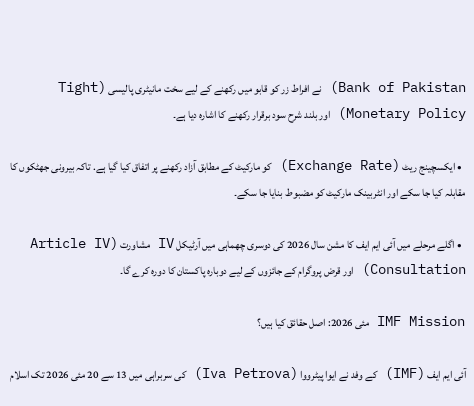Bank of Pakistan) نے افراط زر کو قابو میں رکھنے کے لیے سخت مانیٹری پالیسی (Tight Monetary Policy) اور بلند شرح سود برقرار رکھنے کا اشارہ دیا ہے۔

  • ایکسچینج ریٹ (Exchange Rate) کو مارکیٹ کے مطابق آزاد رکھنے پر اتفاق کیا گیا ہے. تاکہ بیرونی جھٹکوں کا مقابلہ کیا جا سکے اور انٹربینک مارکیٹ کو مضبوط بنایا جا سکے۔

  • اگلے مرحلے میں آئی ایم ایف کا مشن سال 2026 کی دوسری چھماہی میں آرٹیکل IV مشاورت (Article IV Consultation) اور قرض پروگرام کے جائزوں کے لیے دوبارہ پاکستان کا دورہ کرے گا۔

IMF Mission مئی 2026: اصل حقائق کیا ہیں؟

آئی ایم ایف (IMF) کے وفد نے ایوا پیٹرووا (Iva Petrova) کی سربراہی میں 13 سے 20 مئی 2026 تک اسلام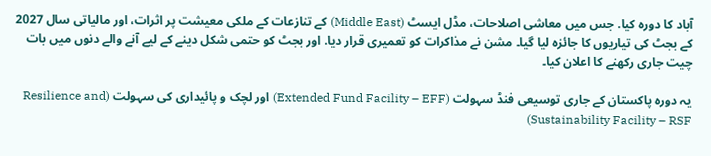آباد کا دورہ کیا. جس میں معاشی اصلاحات، مڈل ایسٹ (Middle East) کے تنازعات کے ملکی معیشت پر اثرات، اور مالیاتی سال 2027 کے بجٹ کی تیاریوں کا جائزہ لیا گیا۔ مشن نے مذاکرات کو تعمیری قرار دیا. اور بجٹ کو حتمی شکل دینے کے لیے آنے والے دنوں میں بات چیت جاری رکھنے کا اعلان کیا۔

یہ دورہ پاکستان کے جاری توسیعی فنڈ سہولت (Extended Fund Facility – EFF) اور لچک و پائیداری کی سہولت (Resilience and Sustainability Facility – RSF)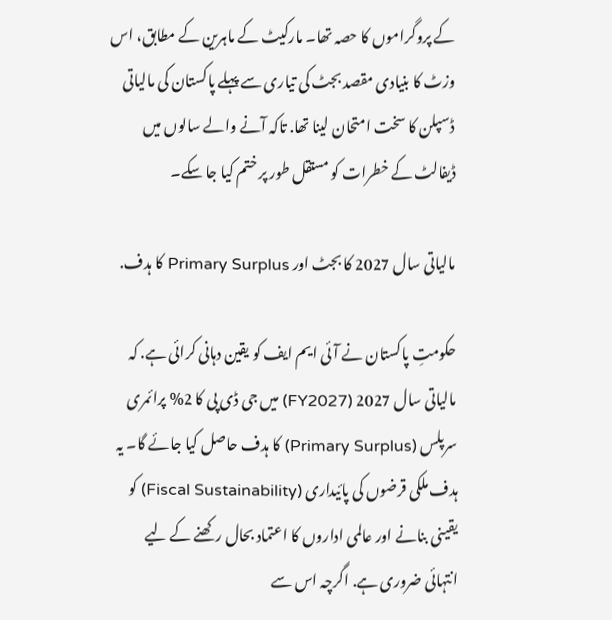کے پروگراموں کا حصہ تھا۔ مارکیٹ کے ماہرین کے مطابق، اس وزٹ کا بنیادی مقصد بجٹ کی تیاری سے پہلے پاکستان کی مالیاتی ڈسپلن کا سخت امتحان لینا تھا. تاکہ آنے والے سالوں میں ڈیفالٹ کے خطرات کو مستقل طور پر ختم کیا جا سکے۔

مالیاتی سال 2027 کا بجٹ اور Primary Surplus کا ہدف.

حکومتِ پاکستان نے آئی ایم ایف کو یقین دہانی کرائی ہے. کہ مالیاتی سال 2027 (FY2027) میں جی ڈی پی کا 2% پرائمری سرپلس (Primary Surplus) کا ہدف حاصل کیا جائے گا۔ یہ ہدف ملکی قرضوں کی پائیداری (Fiscal Sustainability) کو یقینی بنانے اور عالمی اداروں کا اعتماد بحال رکھنے کے لیے انتہائی ضروری ہے. اگرچہ اس سے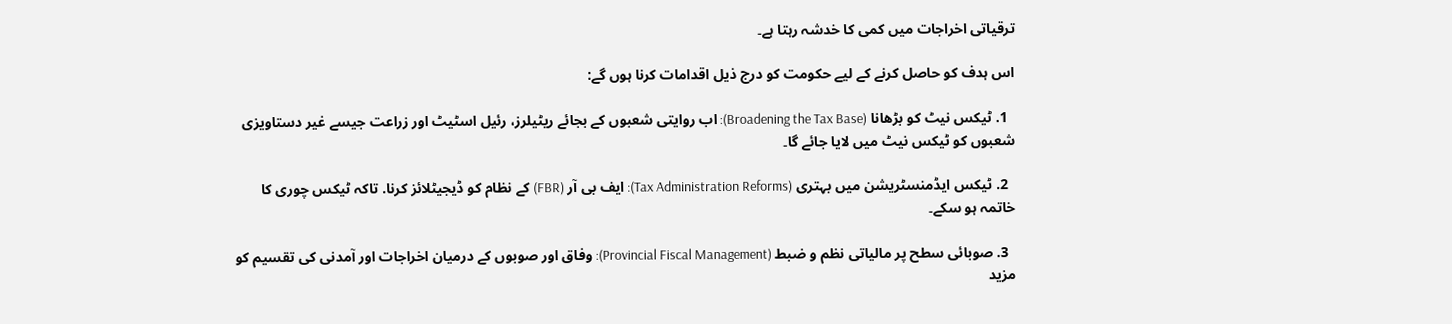ترقیاتی اخراجات میں کمی کا خدشہ رہتا ہے۔

اس ہدف کو حاصل کرنے کے لیے حکومت کو درج ذیل اقدامات کرنا ہوں گے:

  1. ٹیکس نیٹ کو بڑھانا (Broadening the Tax Base): اب روایتی شعبوں کے بجائے ریٹیلرز، رئیل اسٹیٹ اور زراعت جیسے غیر دستاویزی شعبوں کو ٹیکس نیٹ میں لایا جائے گا۔

  2. ٹیکس ایڈمنسٹریشن میں بہتری (Tax Administration Reforms): ایف بی آر (FBR) کے نظام کو ڈیجیٹلائز کرنا. تاکہ ٹیکس چوری کا خاتمہ ہو سکے۔

  3. صوبائی سطح پر مالیاتی نظم و ضبط (Provincial Fiscal Management): وفاق اور صوبوں کے درمیان اخراجات اور آمدنی کی تقسیم کو مزید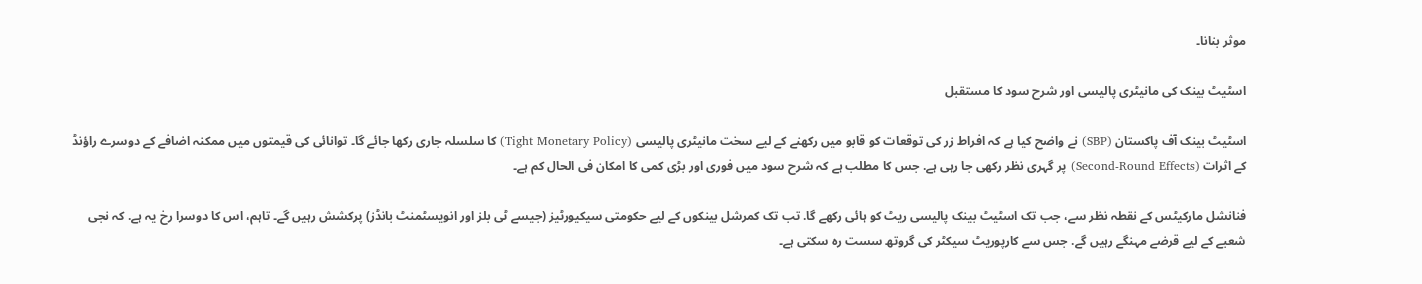موثر بنانا۔

اسٹیٹ بینک کی مانیٹری پالیسی اور شرح سود کا مستقبل

اسٹیٹ بینک آف پاکستان (SBP) نے واضح کیا ہے کہ افراط زر کی توقعات کو قابو میں رکھنے کے لیے سخت مانیٹری پالیسی (Tight Monetary Policy) کا سلسلہ جاری رکھا جائے گا۔ توانائی کی قیمتوں میں ممکنہ اضافے کے دوسرے راؤنڈ کے اثرات (Second-Round Effects) پر گہری نظر رکھی جا رہی ہے. جس کا مطلب ہے کہ شرح سود میں فوری اور بڑی کمی کا امکان فی الحال کم ہے۔

فنانشل مارکیٹس کے نقطہ نظر سے، جب تک اسٹیٹ بینک پالیسی ریٹ کو ہائی رکھے گا. تب تک کمرشل بینکوں کے لیے حکومتی سیکیورٹیز (جیسے ٹی بلز اور انویسٹمنٹ بانڈز) پرکشش رہیں گے۔ تاہم، اس کا دوسرا رخ یہ ہے. کہ نجی شعبے کے لیے قرضے مہنگے رہیں گے. جس سے کارپوریٹ سیکٹر کی گروتھ سست رہ سکتی ہے۔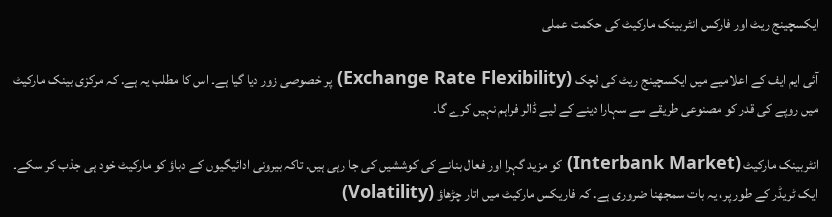ایکسچینج ریٹ اور فارکس انٹربینک مارکیٹ کی حکمت عملی

آئی ایم ایف کے اعلامیے میں ایکسچینج ریٹ کی لچک (Exchange Rate Flexibility) پر خصوصی زور دیا گیا ہے۔ اس کا مطلب یہ ہے. کہ مرکزی بینک مارکیٹ میں روپے کی قدر کو مصنوعی طریقے سے سہارا دینے کے لیے ڈالر فراہم نہیں کرے گا۔

انٹربینک مارکیٹ (Interbank Market) کو مزید گہرا اور فعال بنانے کی کوششیں کی جا رہی ہیں. تاکہ بیرونی ادائیگیوں کے دباؤ کو مارکیٹ خود ہی جذب کر سکے۔ ایک ٹریڈر کے طور پر، یہ بات سمجھنا ضروری ہے. کہ فاریکس مارکیٹ میں اتار چڑھاؤ (Volatility)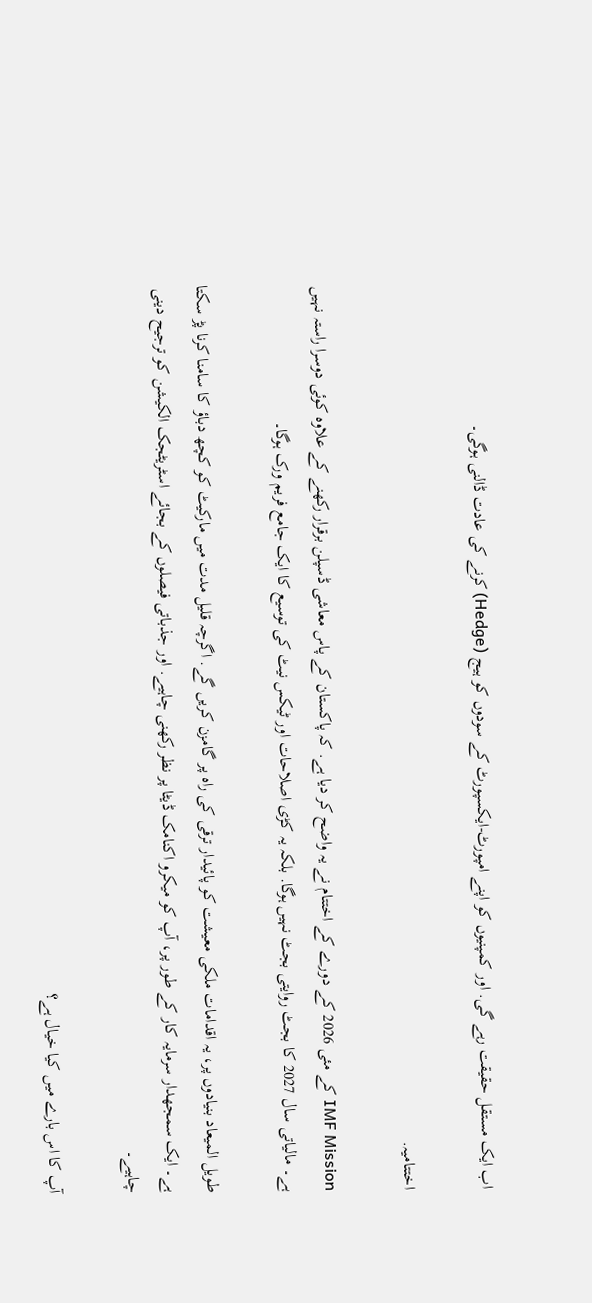اب ایک مستقل حقیقت رہے گی. اور کمپنیوں کو اپنے امپورٹ-ایکسپورٹ کے سودوں کو ہیج (Hedge) کرنے کی عادت ڈالنی ہوگی۔

اختتامیہ.

IMF Mission کے مئی 2026 کے دورے کے اختتام نے یہ واضح کر دیا ہے. کہ پاکستان کے پاس معاشی ڈسپلن برقرار رکھنے کے علاوہ کوئی دوسرا راستہ نہیں ہے۔ مالیاتی سال 2027 کا بجٹ روایتی بجٹ نہیں ہوگا. بلکہ یہ کڑی اصلاحات اور ٹیکس نیٹ کی توسیع کا ایک جامع فریم ورک ہوگا۔

طویل المیعاد بنیادوں پر، یہ اقدامات ملکی معیشت کو پائیدار ترقی کی راہ پر گامزن کریں گے. اگرچہ قلیل مدت میں مارکیٹ کو کچھ دباؤ کا سامنا کرنا پڑ سکتا ہے۔ ایک سمجھدار سرمایہ کار کے طور پر، آپ کو میکرو اکنامک ڈیٹا پر نظر رکھنی چاہیے. اور جذباتی فیصلوں کے بجائے اسٹریٹجک الکیشن کو ترجیح دینی چاہیے۔

آپ کا اس بارے میں کیا خیال ہے؟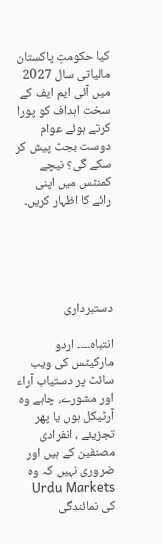کیا حکومتِ پاکستان مالیاتی سال 2027 میں آئی ایم ایف کے سخت اہداف کو پورا کرتے ہوئے عوام دوست بجٹ پیش کر سکے گی؟ نیچے کمنٹس میں اپنی رائے کا اظہار کریں۔





دستبرداری

انتباہ۔۔۔۔ اردو مارکیٹس کی ویب سائٹ پر دستیاب آراء اور مشورے، چاہے وہ آرٹیکل ہوں یا پھر تجزیئے ، انفرادی مصنفین کے ہیں اور ضروری نہیں کہ وہ Urdu Markets کی نمائندگی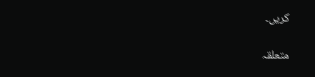کریں۔

متعلقہ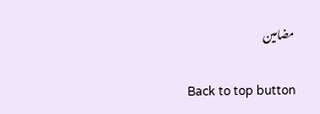مضامین

Back to top button